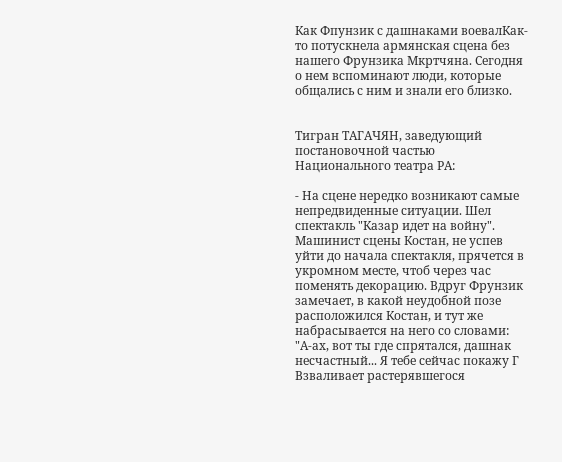Как Фпунзик с дашнаками воевалКак-то потускнела армянская сцена без нашего Фрунзика Мкртчяна. Сегодня о нем вспоминают люди, которые общались с ним и знали его близко.


Тигран ТАГАЧЯН, заведующий постановочной частью Национального театра РА:

- На сцене нередко возникают самые непредвиденные ситуации. Шел спектакль "Казар идет на войну". Машинист сцены Костан, не успев уйти до начала спектакля, прячется в укромном месте, чтоб через час поменять декорацию. Вдруг Фрунзик замечает, в какой неудобной позе расположился Костан, и тут же набрасывается на него со словами: "А-ах, вот ты где спрятался, дашнак несчастный... Я тебе сейчас покажу Г Взваливает растерявшегося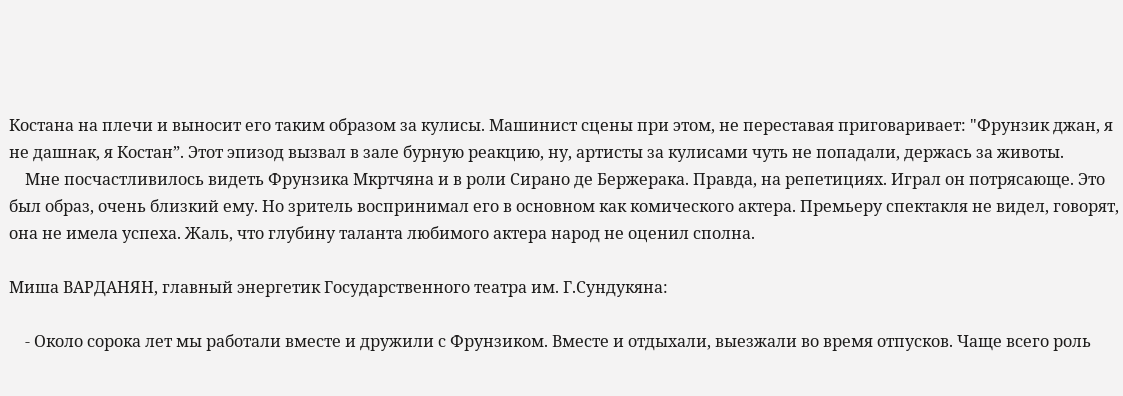Костана на плечи и выносит его таким образом за кулисы. Машинист сцены при этом, не переставая приговаривает: "Фрунзик джан, я не дашнак, я Костан”. Этот эпизод вызвал в зале бурную реакцию, ну, артисты за кулисами чуть не попадали, держась за животы.
    Мне посчастливилось видеть Фрунзика Мкртчяна и в роли Сирано де Бержерака. Правда, на репетициях. Играл он потрясающе. Это был образ, очень близкий ему. Но зритель воспринимал его в основном как комического актера. Премьеру спектакля не видел, говорят, она не имела успеха. Жаль, что глубину таланта любимого актера народ не оценил сполна.

Миша ВАРДАНЯН, главный энергетик Государственного театра им. Г.Сундукяна:

    - Около сорока лет мы работали вместе и дружили с Фрунзиком. Вместе и отдыхали, выезжали во время отпусков. Чаще всего роль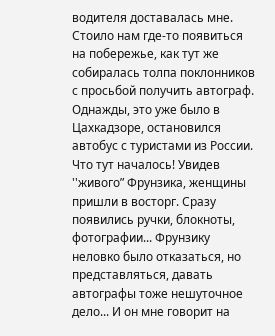водителя доставалась мне. Стоило нам где-то появиться на побережье, как тут же собиралась толпа поклонников с просьбой получить автограф. Однажды, это уже было в Цахкадзоре, остановился автобус с туристами из России. Что тут началось! Увидев ''живого” Фрунзика, женщины пришли в восторг. Сразу появились ручки, блокноты, фотографии... Фрунзику неловко было отказаться, но представляться, давать автографы тоже нешуточное дело... И он мне говорит на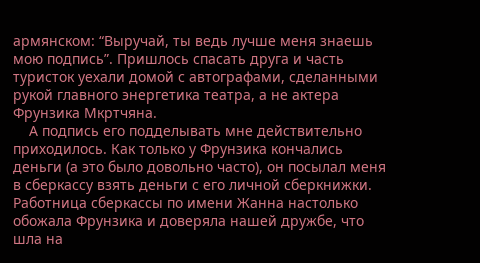армянском: “Выручай, ты ведь лучше меня знаешь мою подпись”. Пришлось спасать друга и часть туристок уехали домой с автографами, сделанными рукой главного энергетика театра, а не актера Фрунзика Мкртчяна.
    А подпись его подделывать мне действительно приходилось. Как только у Фрунзика кончались деньги (а это было довольно часто), он посылал меня в сберкассу взять деньги с его личной сберкнижки. Работница сберкассы по имени Жанна настолько обожала Фрунзика и доверяла нашей дружбе, что шла на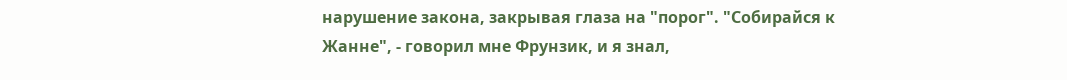нарушение закона, закрывая глаза на "порог". "Собирайся к Жанне", - говорил мне Фрунзик, и я знал,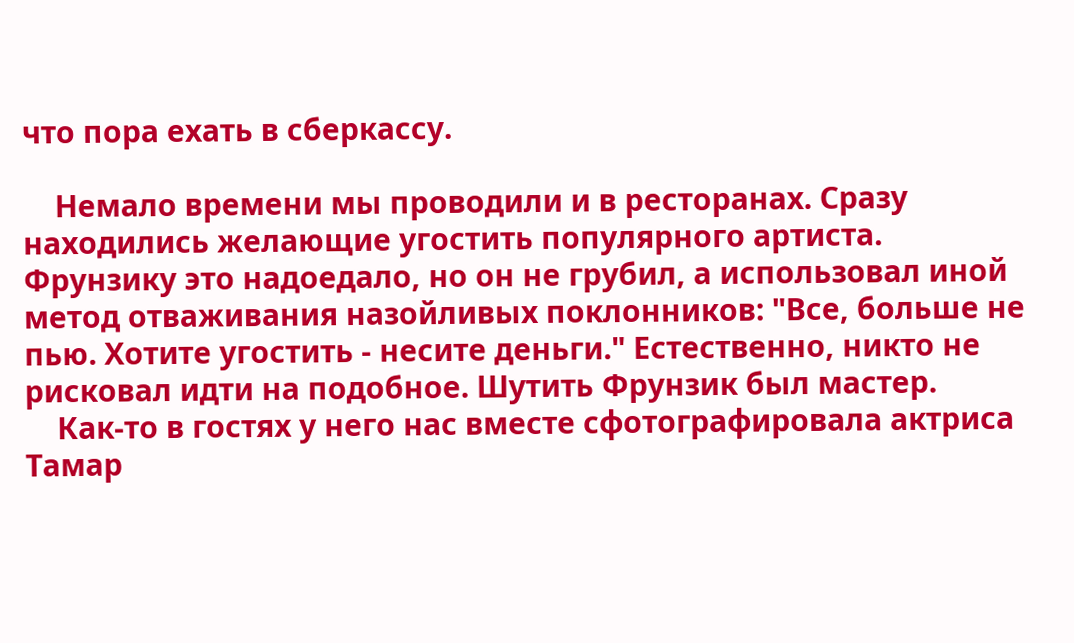что пора ехать в сберкассу.

    Немало времени мы проводили и в ресторанах. Сразу находились желающие угостить популярного артиста. Фрунзику это надоедало, но он не грубил, а использовал иной метод отваживания назойливых поклонников: "Все, больше не пью. Хотите угостить - несите деньги." Естественно, никто не рисковал идти на подобное. Шутить Фрунзик был мастер.
    Как-то в гостях у него нас вместе сфотографировала актриса Тамар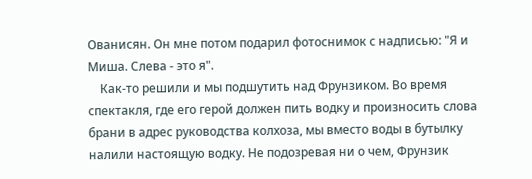Ованисян. Он мне потом подарил фотоснимок с надписью: "Я и Миша. Слева - это я".
    Как-то решили и мы подшутить над Фрунзиком. Во время спектакля, где его герой должен пить водку и произносить слова брани в адрес руководства колхоза, мы вместо воды в бутылку налили настоящую водку. Не подозревая ни о чем, Фрунзик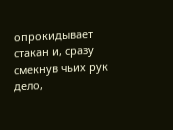опрокидывает стакан и, сразу смекнув чьих рук дело,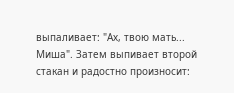выпаливает: "Ах, твою мать... Миша". Затем выпивает второй стакан и радостно произносит: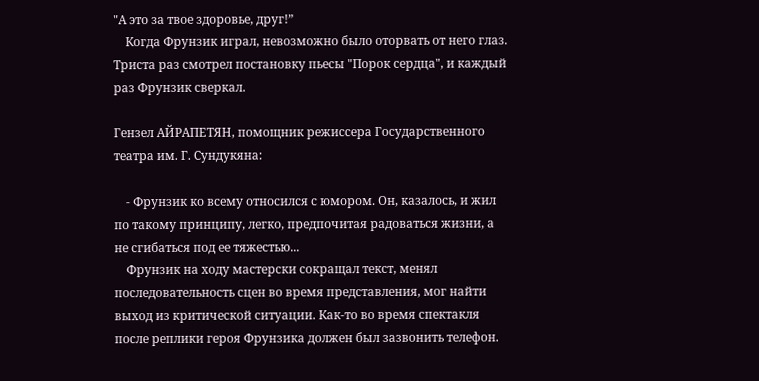"А это за твое здоровье, друг!”
    Когда Фрунзик играл, невозможно было оторвать от него глаз. Триста раз смотрел постановку пьесы "Порок сердца", и каждый раз Фрунзик сверкал.

Гензел АЙРАПЕТЯН, помощник режиссера Государственного театра им. Г. Сундукяна:

    - Фрунзик ко всему относился с юмором. Он, казалось, и жил по такому принципу, легко, предпочитая радоваться жизни, а не сгибаться под ее тяжестью...
    Фрунзик на ходу мастерски сокращал текст, менял последовательность сцен во время представления, мог найти выход из критической ситуации. Как-то во время спектакля после реплики героя Фрунзика должен был зазвонить телефон.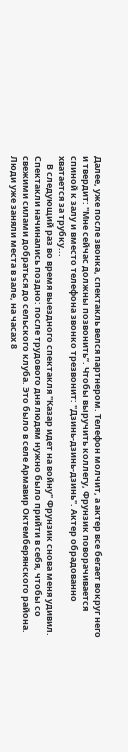Далее, уже после звонка, спектакль велся партнером. Телефон молчит, а актер все бегает вокруг него и твердит: "Мне сейчас должны позвонить”. Чтобы выручить коллегу, Фрунзик поворачивается спиной к залу и вместо телефона звонко трезвонит: "Дзинь-дзинь-дзинь". Актер обрадованно хватается за трубку...
    В следующий раз во время выездного спектакля "Казар идет на войну" Фрунзик снова меня удивил. Спектакли начинались поздно: после трудового дня людям нужно было прийти в себя, чтобы со свежими силами добраться до сельского клуба. Это было в селе Армавир Октемберянского района. Люди уже заняли места в зале, на часах 8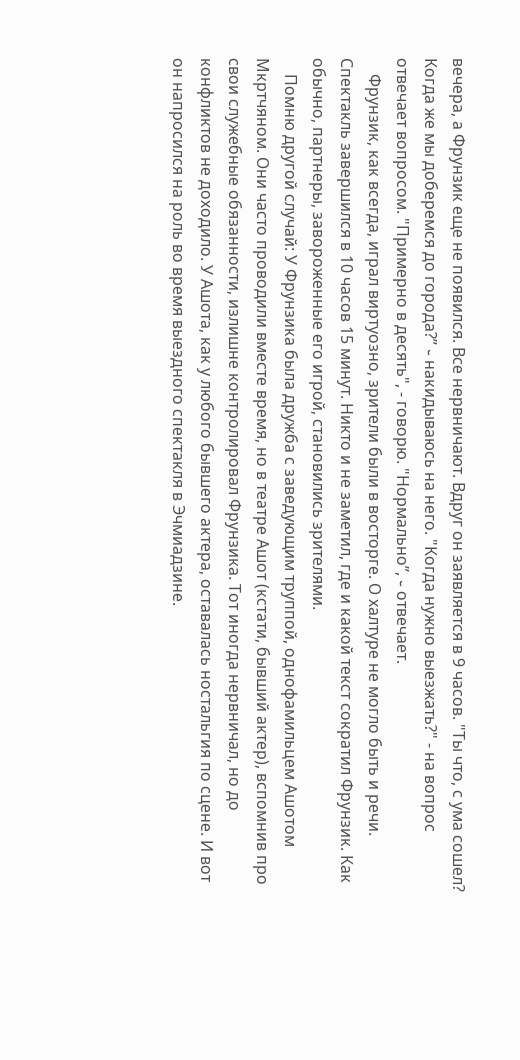вечера, а Фрунзик еще не появился. Все нервничают. Вдруг он заявляется в 9 часов. "Ты что, с ума сошел? Когда же мы доберемся до города?” ֊ накидываюсь на него. "Когда нужно выезжать?" - на вопрос отвечает вопросом. "Примерно в десять", - говорю. "Нормально”, ֊ отвечает.
    Фрунзик, как всегда, играл виртуозно, зрители были в восторге. О халтуре не могло быть и речи. Спектакль завершился в 10 часов 15 минут. Никто и не заметил, где и какой текст сократил Фрунзик. Как обычно, партнеры, завороженные его игрой, становились зрителями.
    Помню другой случай: У Фрунзика была дружба с заведующим труппой, однофамильцем Ашотом Мкртчяном. Они часто проводили вместе время, но в театре Ашот (кстати, бывший актер), вспомнив про свои служебные обязанности, излишне контролировал Фрунзика. Тот иногда нервничал, но до конфликтов не доходило. У Ашота, как у любого бывшего актера, оставалась ностальгия по сцене. И вот он напросился на роль во время выездного спектакля в Эчмиадзине.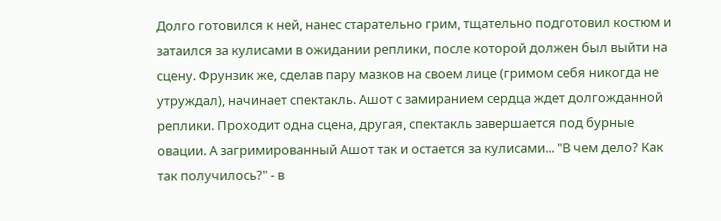Долго готовился к ней, нанес старательно грим, тщательно подготовил костюм и затаился за кулисами в ожидании реплики, после которой должен был выйти на сцену. Фрунзик же, сделав пару мазков на своем лице (гримом себя никогда не утруждал), начинает спектакль. Ашот с замиранием сердца ждет долгожданной реплики. Проходит одна сцена, другая, спектакль завершается под бурные овации. А загримированный Ашот так и остается за кулисами... "В чем дело? Как так получилось?" - в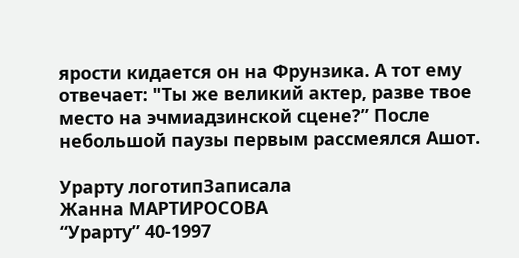ярости кидается он на Фрунзика. А тот ему отвечает: "Ты же великий актер, разве твое место на эчмиадзинской сцене?” После небольшой паузы первым рассмеялся Ашот.

Урарту логотипЗаписала
Жанна МАРТИРОСОВА
“Урарту” 40-1997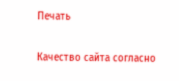Печать

Качество сайта согласно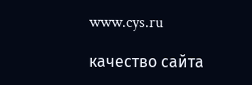www.cys.ru

качество сайта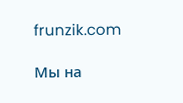frunzik.com

Мы на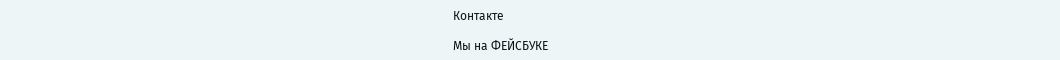Контакте

Мы на ФЕЙСБУКЕ